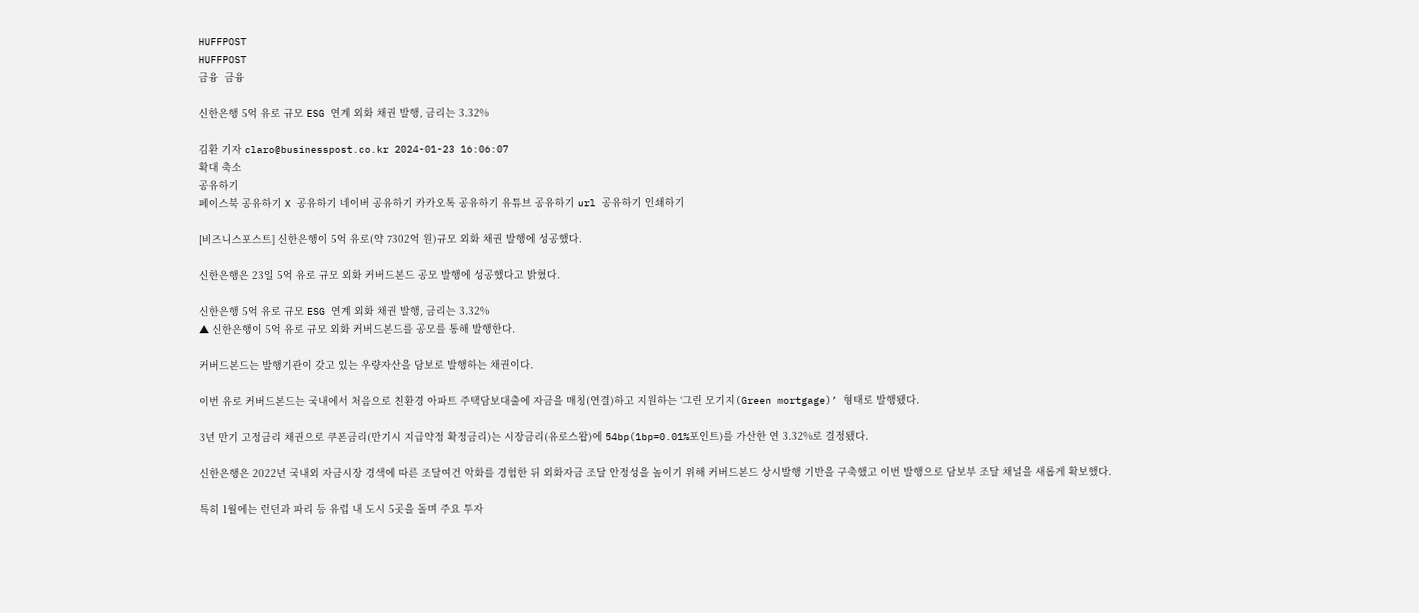HUFFPOST
HUFFPOST
금융  금융

신한은행 5억 유로 규모 ESG 연계 외화 채권 발행, 금리는 3.32%

김환 기자 claro@businesspost.co.kr 2024-01-23 16:06:07
확대 축소
공유하기
페이스북 공유하기 X 공유하기 네이버 공유하기 카카오톡 공유하기 유튜브 공유하기 url 공유하기 인쇄하기

[비즈니스포스트] 신한은행이 5억 유로(약 7302억 원)규모 외화 채권 발행에 성공했다.

신한은행은 23일 5억 유로 규모 외화 커버드본드 공모 발행에 성공했다고 밝혔다.

신한은행 5억 유로 규모 ESG 연계 외화 채권 발행, 금리는 3.32%
▲ 신한은행이 5억 유로 규모 외화 커버드본드를 공모를 통해 발행한다.

커버드본드는 발행기관이 갖고 있는 우량자산을 담보로 발행하는 채권이다.

이번 유로 커버드본드는 국내에서 처음으로 친환경 아파트 주택담보대출에 자금을 매칭(연결)하고 지원하는 ‘그린 모기지(Green mortgage)’ 형태로 발행됐다.

3년 만기 고정금리 채권으로 쿠폰금리(만기시 지급약정 확정금리)는 시장금리(유로스왑)에 54bp(1bp=0.01%포인트)를 가산한 연 3.32%로 결정됐다.

신한은행은 2022년 국내외 자금시장 경색에 따른 조달여건 악화를 경험한 뒤 외화자금 조달 안정성을 높이기 위해 커버드본드 상시발행 기반을 구축했고 이번 발행으로 담보부 조달 채널을 새롭게 확보했다.

특히 1월에는 런던과 파리 등 유럽 내 도시 5곳을 돌며 주요 투자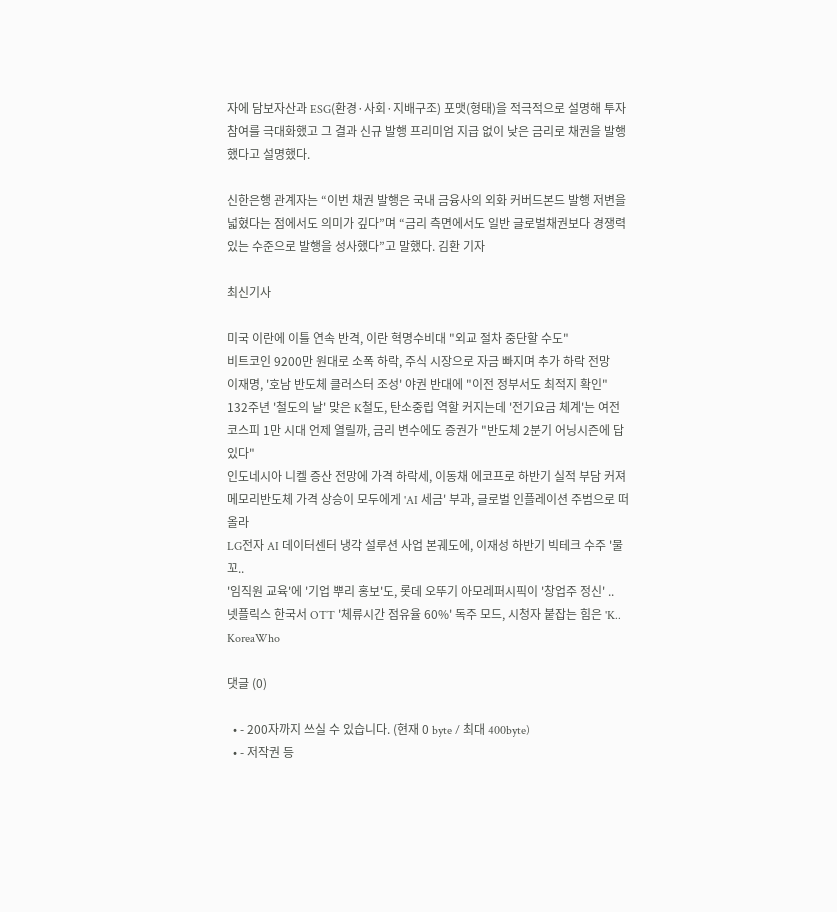자에 담보자산과 ESG(환경·사회·지배구조) 포맷(형태)을 적극적으로 설명해 투자 참여를 극대화했고 그 결과 신규 발행 프리미엄 지급 없이 낮은 금리로 채권을 발행했다고 설명했다.

신한은행 관계자는 “이번 채권 발행은 국내 금융사의 외화 커버드본드 발행 저변을 넓혔다는 점에서도 의미가 깊다”며 “금리 측면에서도 일반 글로벌채권보다 경쟁력 있는 수준으로 발행을 성사했다”고 말했다. 김환 기자

최신기사

미국 이란에 이틀 연속 반격, 이란 혁명수비대 "외교 절차 중단할 수도"
비트코인 9200만 원대로 소폭 하락, 주식 시장으로 자금 빠지며 추가 하락 전망
이재명, '호남 반도체 클러스터 조성' 야권 반대에 "이전 정부서도 최적지 확인"
132주년 '철도의 날' 맞은 K철도, 탄소중립 역할 커지는데 '전기요금 체계'는 여전
코스피 1만 시대 언제 열릴까, 금리 변수에도 증권가 "반도체 2분기 어닝시즌에 답 있다"
인도네시아 니켈 증산 전망에 가격 하락세, 이동채 에코프로 하반기 실적 부담 커져
메모리반도체 가격 상승이 모두에게 'AI 세금' 부과, 글로벌 인플레이션 주범으로 떠올라
LG전자 AI 데이터센터 냉각 설루션 사업 본궤도에, 이재성 하반기 빅테크 수주 '물꼬..
'임직원 교육'에 '기업 뿌리 홍보'도, 롯데 오뚜기 아모레퍼시픽이 '창업주 정신' ..
넷플릭스 한국서 OTT '체류시간 점유율 60%' 독주 모드, 시청자 붙잡는 힘은 'K..
KoreaWho

댓글 (0)

  • - 200자까지 쓰실 수 있습니다. (현재 0 byte / 최대 400byte)
  • - 저작권 등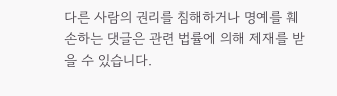다른 사람의 권리를 침해하거나 명예를 훼손하는 댓글은 관련 법률에 의해 제재를 받을 수 있습니다.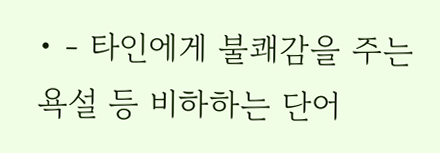• - 타인에게 불쾌감을 주는 욕설 등 비하하는 단어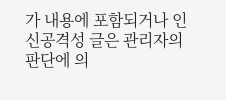가 내용에 포함되거나 인신공격성 글은 관리자의 판단에 의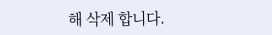해 삭제 합니다.